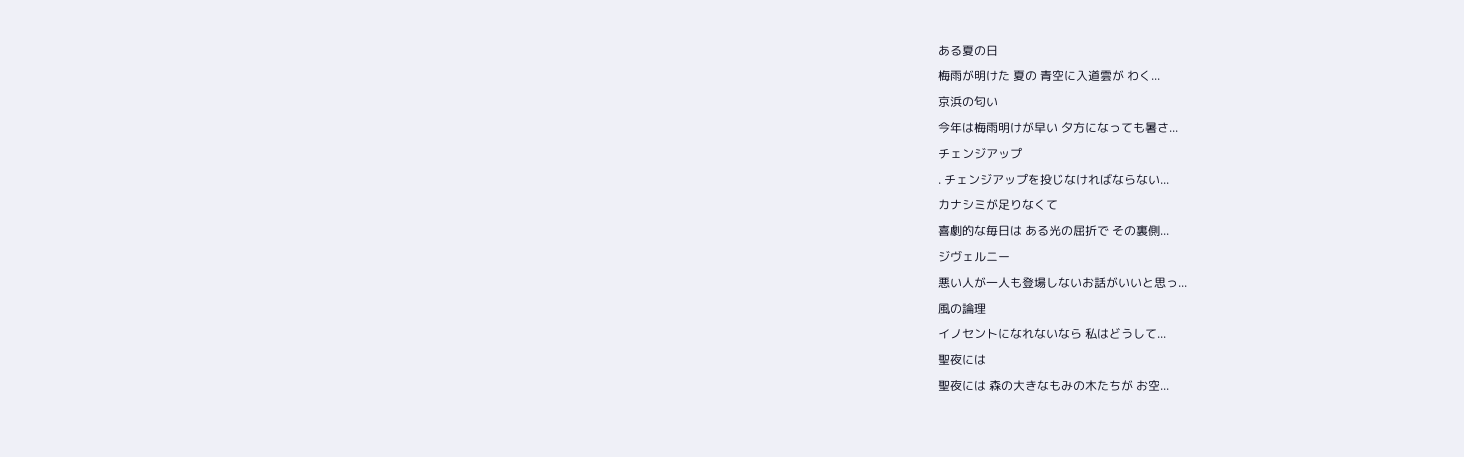ある夏の日
梅雨が明けた 夏の 青空に入道雲が わく...
京浜の匂い
今年は梅雨明けが早い 夕方になっても暑さ...
チェンジアップ
. チェンジアップを投じなければならない...
カナシミが足りなくて
喜劇的な毎日は ある光の屈折で その裏側...
ジヴェルニー
悪い人が一人も登場しないお話がいいと思っ...
風の論理
イノセントになれないなら 私はどうして...
聖夜には
聖夜には 森の大きなもみの木たちが お空...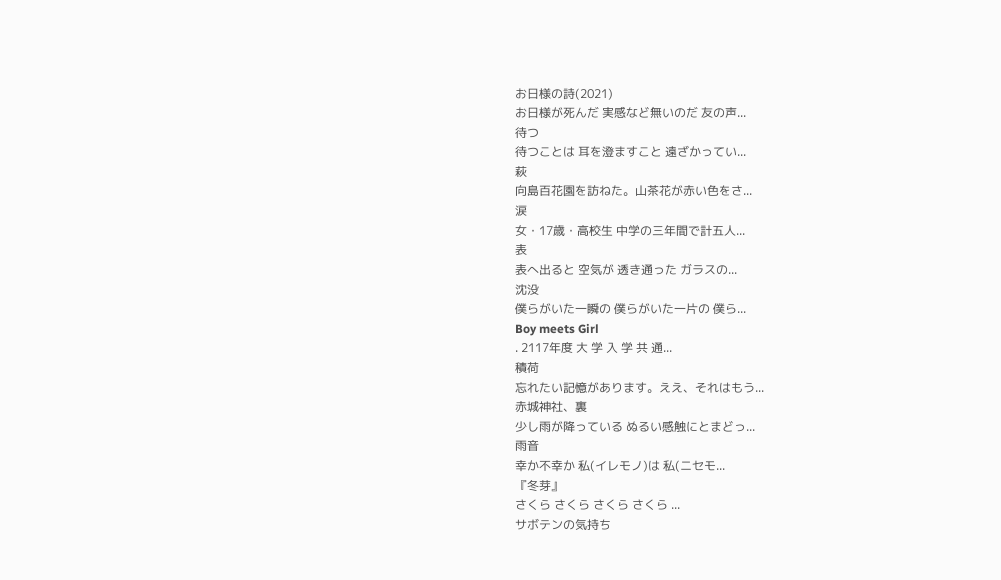お日様の詩(2021)
お日様が死んだ 実感など無いのだ 友の声...
待つ
待つことは 耳を澄ますこと 遠ざかってい...
萩
向島百花園を訪ねた。山茶花が赤い色をさ...
涙
女・17歳・高校生 中学の三年間で計五人...
表
表へ出ると 空気が 透き通った ガラスの...
沈没
僕らがいた一瞬の 僕らがいた一片の 僕ら...
Boy meets Girl
. 2117年度 大 学 入 学 共 通...
積荷
忘れたい記憶があります。ええ、それはもう...
赤城神社、裏
少し雨が降っている ぬるい感触にとまどっ...
雨音
幸か不幸か 私(イレモノ)は 私(ニセモ...
『冬芽』
さくら さくら さくら さくら ...
サボテンの気持ち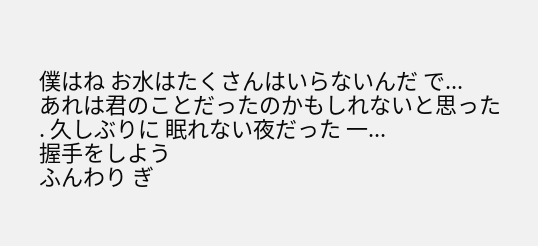僕はね お水はたくさんはいらないんだ で...
あれは君のことだったのかもしれないと思った
. 久しぶりに 眠れない夜だった 一...
握手をしよう
ふんわり ぎ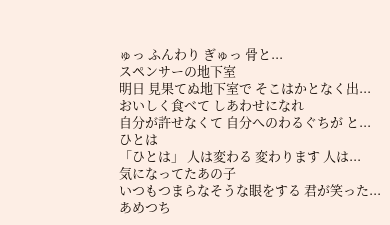ゅっ ふんわり ぎゅっ 骨と...
スペンサーの地下室
明日 見果てぬ地下室で そこはかとなく出...
おいしく食べて しあわせになれ
自分が許せなくて 自分へのわるぐちが と...
ひとは
「ひとは」 人は変わる 変わります 人は...
気になってたあの子
いつもつまらなそうな眼をする 君が笑った...
あめつち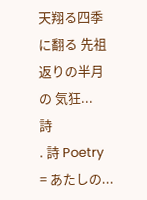天翔る四季に翻る 先祖返りの半月の 気狂...
詩
. 詩 Poetry = あたしの...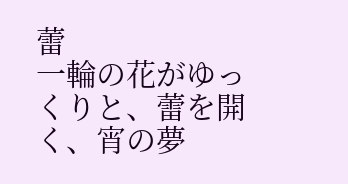蕾
一輪の花がゆっくりと、蕾を開く、宵の夢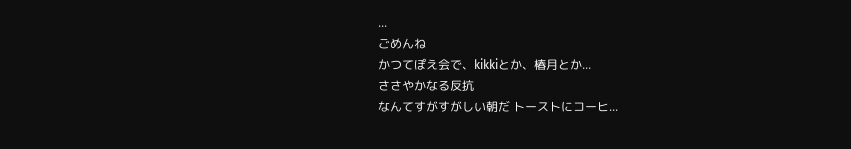...
ごめんね
かつてぽえ会で、kikkiとか、椿月とか...
ささやかなる反抗
なんてすがすがしい朝だ トーストにコーヒ...